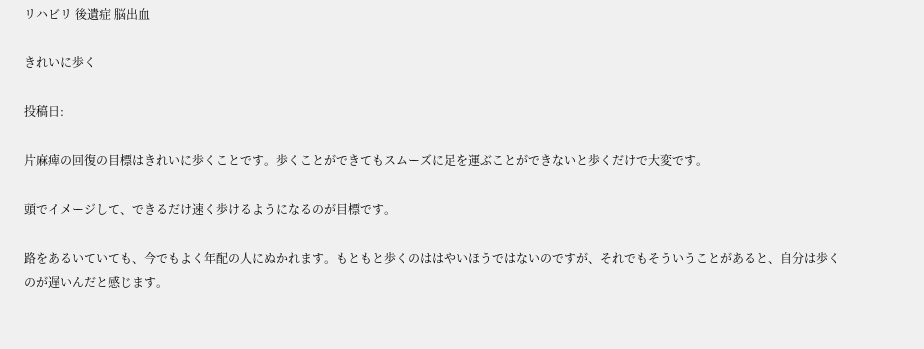リハビリ 後遺症 脳出血

きれいに歩く

投稿日:

片麻痺の回復の目標はきれいに歩くことです。歩くことができてもスムーズに足を運ぶことができないと歩くだけで大変です。

頭でイメージして、できるだけ速く歩けるようになるのが目標です。

路をあるいていても、今でもよく年配の人にぬかれます。もともと歩くのははやいほうではないのですが、それでもそういうことがあると、自分は歩くのが遅いんだと感じます。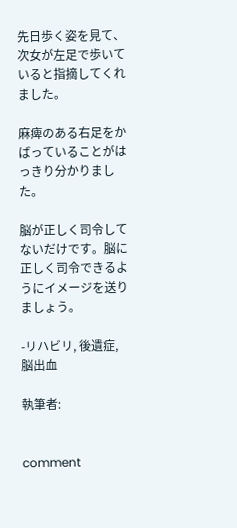先日歩く姿を見て、次女が左足で歩いていると指摘してくれました。

麻痺のある右足をかばっていることがはっきり分かりました。

脳が正しく司令してないだけです。脳に正しく司令できるようにイメージを送りましょう。

-リハビリ, 後遺症, 脳出血

執筆者:


comment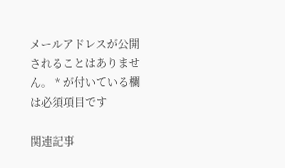メールアドレスが公開されることはありません。 * が付いている欄は必須項目です

関連記事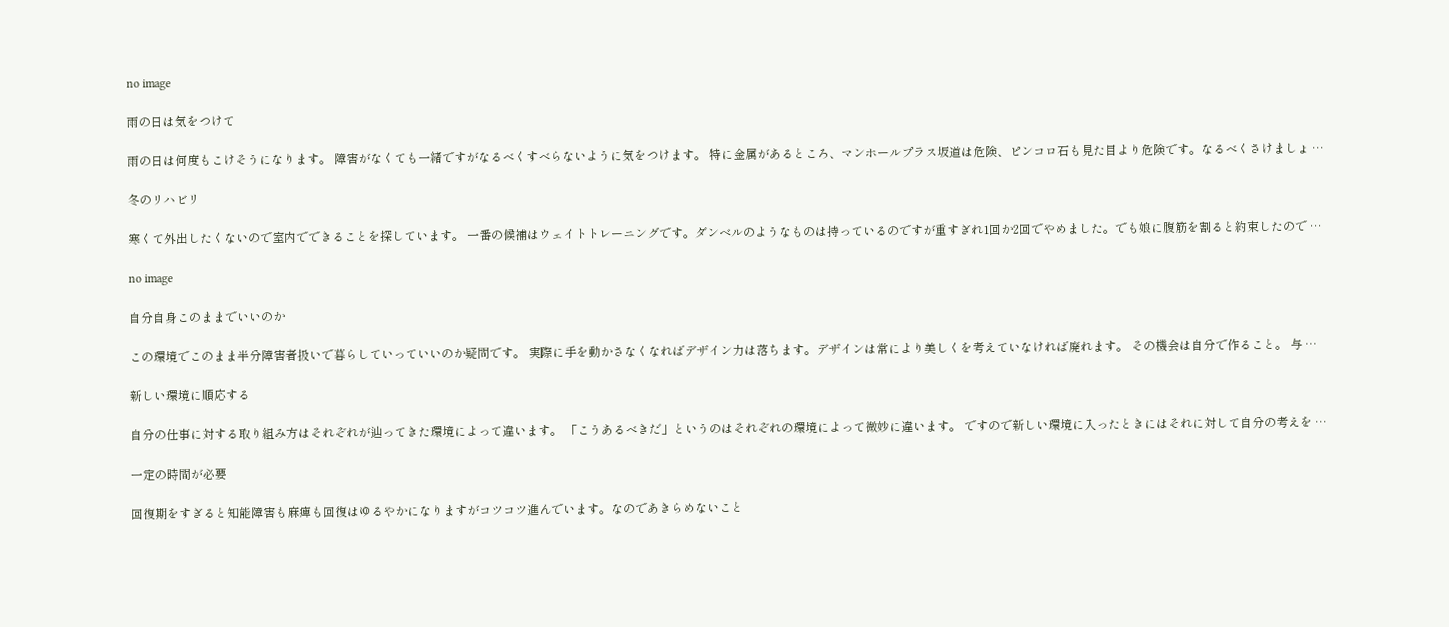no image

雨の日は気をつけて

雨の日は何度もこけそうになります。 障害がなくても一緒ですがなるべくすべらないように気をつけます。 特に金属があるところ、マンホールプラス坂道は危険、ピンコロ石も見た目より危険です。なるべくさけましょ …

冬のリハビリ

寒くて外出したくないので室内でできることを探しています。 一番の候補はウェイトトレーニングです。ダンベルのようなものは持っているのですが重すぎれ1回か2回でやめました。でも娘に腹筋を割ると約束したので …

no image

自分自身このままでいいのか

この環境でこのまま半分障害者扱いで暮らしていっていいのか疑問です。 実際に手を動かさなくなればデザイン力は落ちます。デザインは常により美しくを考えていなければ廃れます。 その機会は自分で作ること。 与 …

新しい環境に順応する

自分の仕事に対する取り組み方はそれぞれが辿ってきた環境によって違います。 「こうあるべきだ」というのはそれぞれの環境によって微妙に違います。 ですので新しい環境に入ったときにはそれに対して自分の考えを …

一定の時間が必要

回復期をすぎると知能障害も麻痺も回復はゆるやかになりますがコツコツ進んでいます。なのであきらめないこと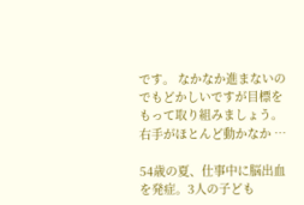です。 なかなか進まないのでもどかしいですが目標をもって取り組みましょう。 右手がほとんど動かなか …

54歳の夏、仕事中に脳出血を発症。3人の子ども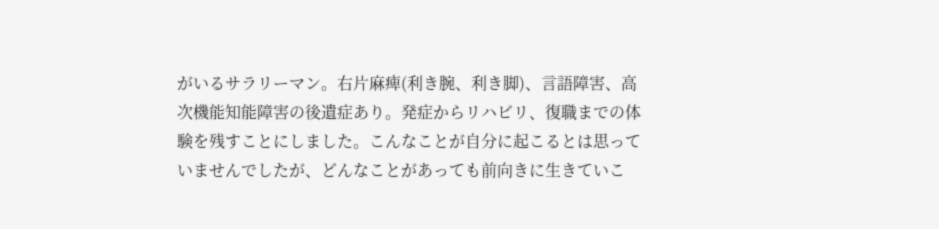がいるサラリーマン。右片麻痺(利き腕、利き脚)、言語障害、高次機能知能障害の後遺症あり。発症からリハビリ、復職までの体験を残すことにしました。こんなことが自分に起こるとは思っていませんでしたが、どんなことがあっても前向きに生きていこ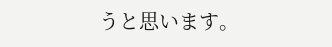うと思います。